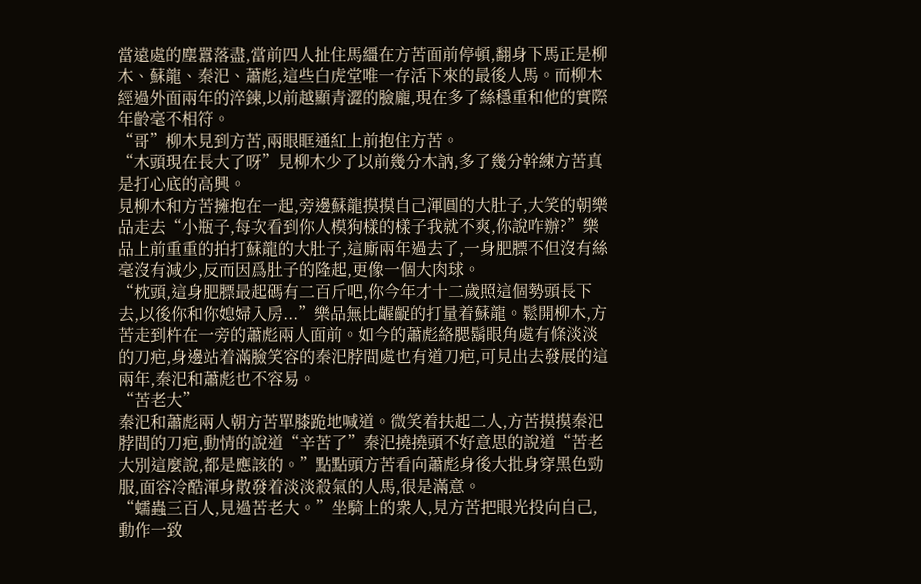當遠處的塵囂落盡,當前四人扯住馬繮在方苦面前停頓,翻身下馬正是柳木、蘇龍、秦汜、蕭彪,這些白虎堂唯一存活下來的最後人馬。而柳木經過外面兩年的淬鍊,以前越顯青澀的臉龐,現在多了絲穩重和他的實際年齡毫不相符。
“哥”柳木見到方苦,兩眼眶通紅上前抱住方苦。
“木頭現在長大了呀”見柳木少了以前幾分木訥,多了幾分幹練方苦真是打心底的高興。
見柳木和方苦擁抱在一起,旁邊蘇龍摸摸自己渾圓的大肚子,大笑的朝樂品走去“小瓶子,每次看到你人模狗樣的樣子我就不爽,你說咋辦?”樂品上前重重的拍打蘇龍的大肚子,這廝兩年過去了,一身肥膘不但沒有絲毫沒有減少,反而因爲肚子的隆起,更像一個大肉球。
“枕頭,這身肥膘最起碼有二百斤吧,你今年才十二歲照這個勢頭長下去,以後你和你媳婦入房...”樂品無比齷齪的打量着蘇龍。鬆開柳木,方苦走到杵在一旁的蕭彪兩人面前。如今的蕭彪絡腮鬍眼角處有條淡淡的刀疤,身邊站着滿臉笑容的秦汜脖間處也有道刀疤,可見出去發展的這兩年,秦汜和蕭彪也不容易。
“苦老大”
秦汜和蕭彪兩人朝方苦單膝跪地喊道。微笑着扶起二人,方苦摸摸秦汜脖間的刀疤,動情的說道“辛苦了”秦汜撓撓頭不好意思的說道“苦老大別這麼說,都是應該的。”點點頭方苦看向蕭彪身後大批身穿黑色勁服,面容冷酷渾身散發着淡淡殺氣的人馬,很是滿意。
“蠕蟲三百人,見過苦老大。”坐騎上的衆人,見方苦把眼光投向自己,動作一致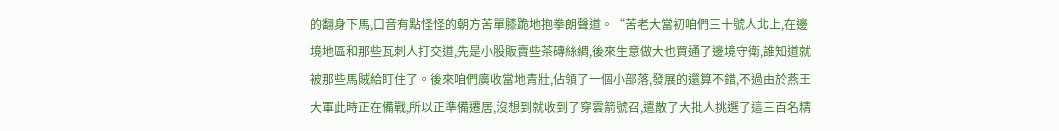的翻身下馬,口音有點怪怪的朝方苦單膝跪地抱拳朗聲道。“苦老大當初咱們三十號人北上,在邊境地區和那些瓦刺人打交道,先是小股販賣些茶磚絲綢,後來生意做大也買通了邊境守衛,誰知道就被那些馬賊給盯住了。後來咱們廣收當地青壯,佔領了一個小部落,發展的還算不錯,不過由於燕王大軍此時正在備戰,所以正準備遷居,沒想到就收到了穿雲箭號召,遣散了大批人挑選了這三百名精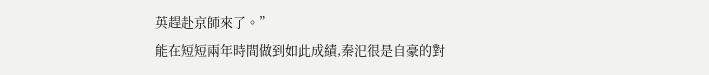英趕赴京師來了。”
能在短短兩年時間做到如此成績,秦汜很是自豪的對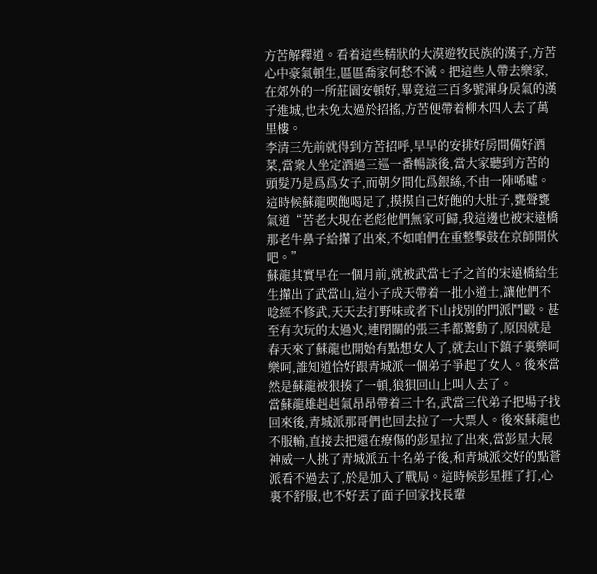方苦解釋道。看着這些精狀的大漠遊牧民族的漢子,方苦心中豪氣頓生,區區喬家何愁不滅。把這些人帶去樂家,在郊外的一所莊園安頓好,畢竟這三百多號渾身戾氣的漢子進城,也未免太過於招搖,方苦便帶着柳木四人去了萬里樓。
李清三先前就得到方苦招呼,早早的安排好房間備好酒菜,當衆人坐定酒過三巡一番暢談後,當大家聽到方苦的頭髮乃是爲爲女子,而朝夕間化爲銀絲,不由一陣唏噓。這時候蘇龍喫飽喝足了,摸摸自己好飽的大肚子,甕聲甕氣道“苦老大現在老彪他們無家可歸,我這邊也被宋遠橋那老牛鼻子給攆了出來,不如咱們在重整擊鼓在京師開伙吧。”
蘇龍其實早在一個月前,就被武當七子之首的宋遠橋給生生攆出了武當山,這小子成天帶着一批小道士,讓他們不唸經不修武,天天去打野味或者下山找別的門派鬥毆。甚至有次玩的太過火,連閉關的張三丰都驚動了,原因就是春天來了蘇龍也開始有點想女人了,就去山下鎮子裏樂呵樂呵,誰知道恰好跟青城派一個弟子爭起了女人。後來當然是蘇龍被狠揍了一頓,狼狽回山上叫人去了。
當蘇龍雄赳赳氣昂昂帶着三十名,武當三代弟子把場子找回來後,青城派那哥們也回去拉了一大票人。後來蘇龍也不服輸,直接去把還在療傷的彭星拉了出來,當彭星大展神威一人挑了青城派五十名弟子後,和青城派交好的點蒼派看不過去了,於是加入了戰局。這時候彭星捱了打,心裏不舒服,也不好丟了面子回家找長輩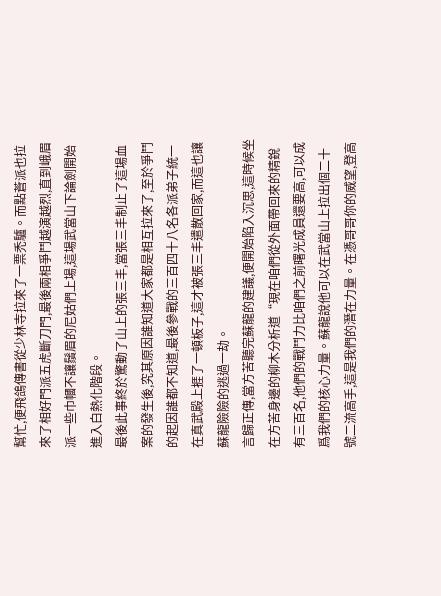幫忙,便飛鴿傳書從少林寺拉來了一票禿驢。而點蒼派也拉來了相好門派五虎斷刀門,最後兩相爭鬥越演越烈,直到峨眉派一些巾幗不讓鬚眉的尼姑們上場,這場武當山下論劍開始進入白熱化階段。
最後此事終於驚動了山上的張三丰,當張三丰制止了這場血案的發生後,究其原因誰知道大家都是相互拉來了,至於爭鬥的起因誰都不知道,最後參戰的三百四十八名各派弟子統一在真武殿上捱了一頓板子,這才被張三丰遣散回家,而這也讓蘇龍險險的逃過一劫。
言歸正傳,當方苦聽完蘇龍的建議,便開始陷入沉思,這時候坐在方苦身邊的柳木分析道“現在咱們從外面帶回來的精銳有三百名,他們的戰鬥力比咱們之前曙光成員還要高,可以成爲我們的核心力量。蘇龍說他可以在武當山上拉出個二十號二流高手,這是我們的潛在力量。在憑哥哥你的威望,登高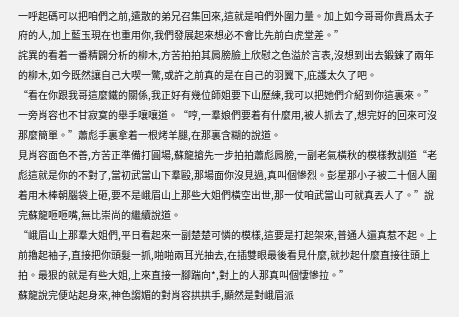一呼起碼可以把咱們之前,遣散的弟兄召集回來,這就是咱們外圍力量。加上如今哥哥你貴爲太子府的人,加上藍玉現在也重用你,我們發展起來想必不會比先前白虎堂差。”
詫異的看着一番精闢分析的柳木,方苦拍拍其肩膀臉上欣慰之色溢於言表,沒想到出去鍛鍊了兩年的柳木,如今既然讓自己大喫一驚,或許之前真的是在自己的羽翼下,庇護太久了吧。
“看在你跟我哥這麼鐵的關係,我正好有幾位師姐要下山歷練,我可以把她們介紹到你這裏來。”一旁肖容也不甘寂寞的舉手嚷嚷道。“哼,一羣娘們要着有什麼用,被人抓去了,想完好的回來可沒那麼簡單。”蕭彪手裏拿着一根烤羊腿,在那裏含糊的說道。
見肖容面色不善,方苦正準備打圓場,蘇龍搶先一步拍拍蕭彪肩膀,一副老氣橫秋的模樣教訓道“老彪這就是你的不對了,當初武當山下羣毆,那場面你沒見過,真叫個慘烈。彭星那小子被二十個人圍着用木棒朝腦袋上砸,要不是峨眉山上那些大姐們橫空出世,那一仗咱武當山可就真丟人了。”說完蘇龍咂咂嘴,無比崇尚的繼續說道。
“峨眉山上那羣大姐們,平日看起來一副楚楚可憐的模樣,這要是打起架來,普通人還真惹不起。上前擼起袖子,直接把你頭髮一抓,啪啪兩耳光抽去,在插雙眼最後看見什麼,就抄起什麼直接往頭上拍。最狠的就是有些大姐,上來直接一腳踹向*,對上的人那真叫個悽慘拉。”
蘇龍說完便站起身來,神色謅媚的對肖容拱拱手,顯然是對峨眉派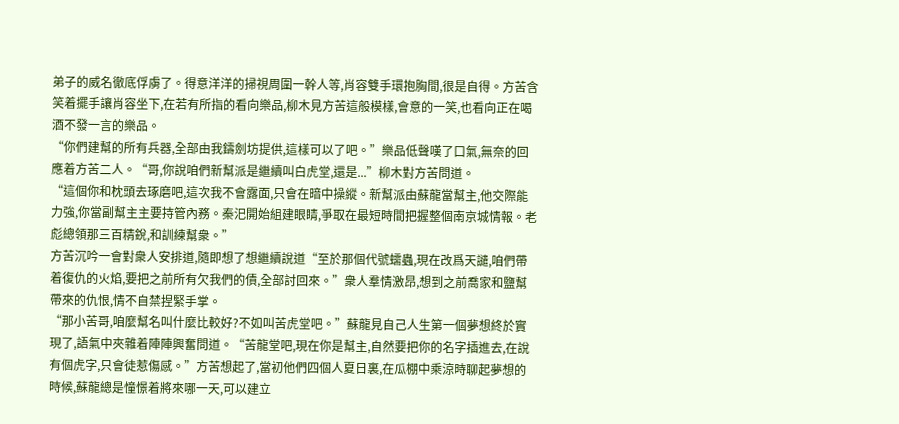弟子的威名徹底俘虜了。得意洋洋的掃視周圍一幹人等,肖容雙手環抱胸間,很是自得。方苦含笑着擺手讓肖容坐下,在若有所指的看向樂品,柳木見方苦這般模樣,會意的一笑,也看向正在喝酒不發一言的樂品。
“你們建幫的所有兵器,全部由我鑄劍坊提供,這樣可以了吧。”樂品低聲嘆了口氣,無奈的回應着方苦二人。“哥,你說咱們新幫派是繼續叫白虎堂,還是...”柳木對方苦問道。
“這個你和枕頭去琢磨吧,這次我不會露面,只會在暗中操縱。新幫派由蘇龍當幫主,他交際能力強,你當副幫主主要持管內務。秦汜開始組建眼睛,爭取在最短時間把握整個南京城情報。老彪總領那三百精銳,和訓練幫衆。”
方苦沉吟一會對衆人安排道,隨即想了想繼續說道“至於那個代號蠕蟲,現在改爲天譴,咱們帶着復仇的火焰,要把之前所有欠我們的債,全部討回來。”衆人羣情激昂,想到之前喬家和鹽幫帶來的仇恨,情不自禁捏緊手掌。
“那小苦哥,咱麼幫名叫什麼比較好?不如叫苦虎堂吧。”蘇龍見自己人生第一個夢想終於實現了,語氣中夾雜着陣陣興奮問道。“苦龍堂吧,現在你是幫主,自然要把你的名字插進去,在說有個虎字,只會徒惹傷感。”方苦想起了,當初他們四個人夏日裏,在瓜棚中乘涼時聊起夢想的時候,蘇龍總是憧憬着將來哪一天,可以建立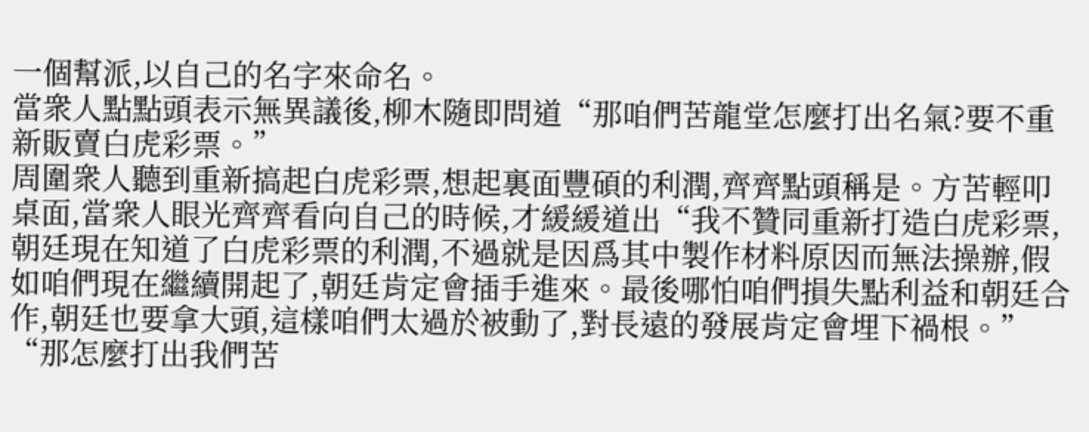一個幫派,以自己的名字來命名。
當衆人點點頭表示無異議後,柳木隨即問道“那咱們苦龍堂怎麼打出名氣?要不重新販賣白虎彩票。”
周圍衆人聽到重新搞起白虎彩票,想起裏面豐碩的利潤,齊齊點頭稱是。方苦輕叩桌面,當衆人眼光齊齊看向自己的時候,才緩緩道出“我不贊同重新打造白虎彩票,朝廷現在知道了白虎彩票的利潤,不過就是因爲其中製作材料原因而無法操辦,假如咱們現在繼續開起了,朝廷肯定會插手進來。最後哪怕咱們損失點利益和朝廷合作,朝廷也要拿大頭,這樣咱們太過於被動了,對長遠的發展肯定會埋下禍根。”
“那怎麼打出我們苦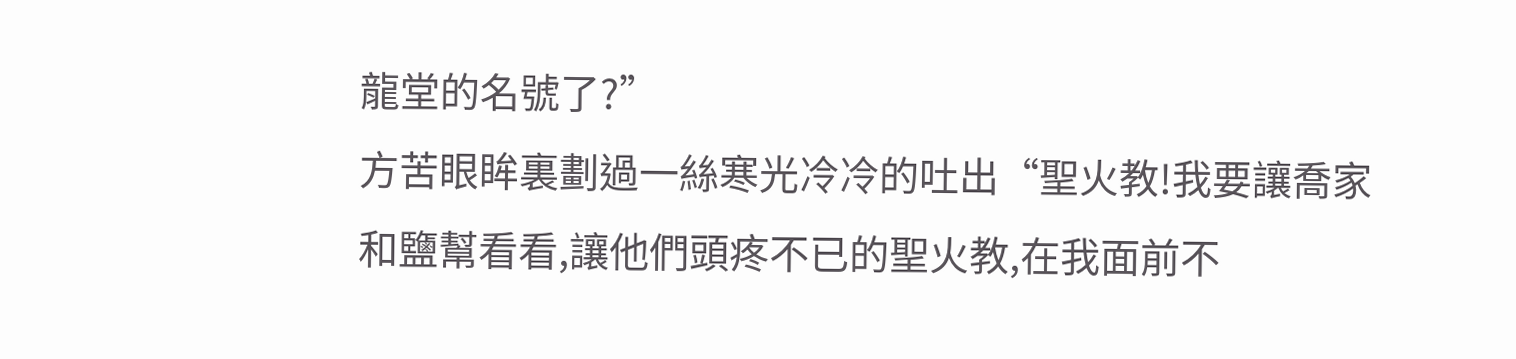龍堂的名號了?”
方苦眼眸裏劃過一絲寒光冷冷的吐出“聖火教!我要讓喬家和鹽幫看看,讓他們頭疼不已的聖火教,在我面前不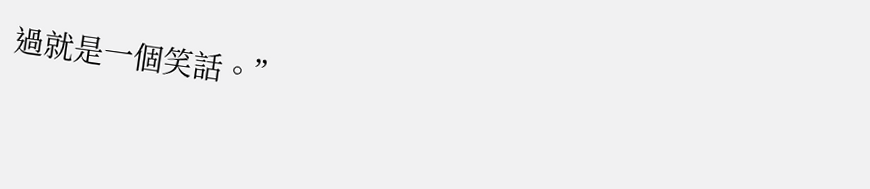過就是一個笑話。”